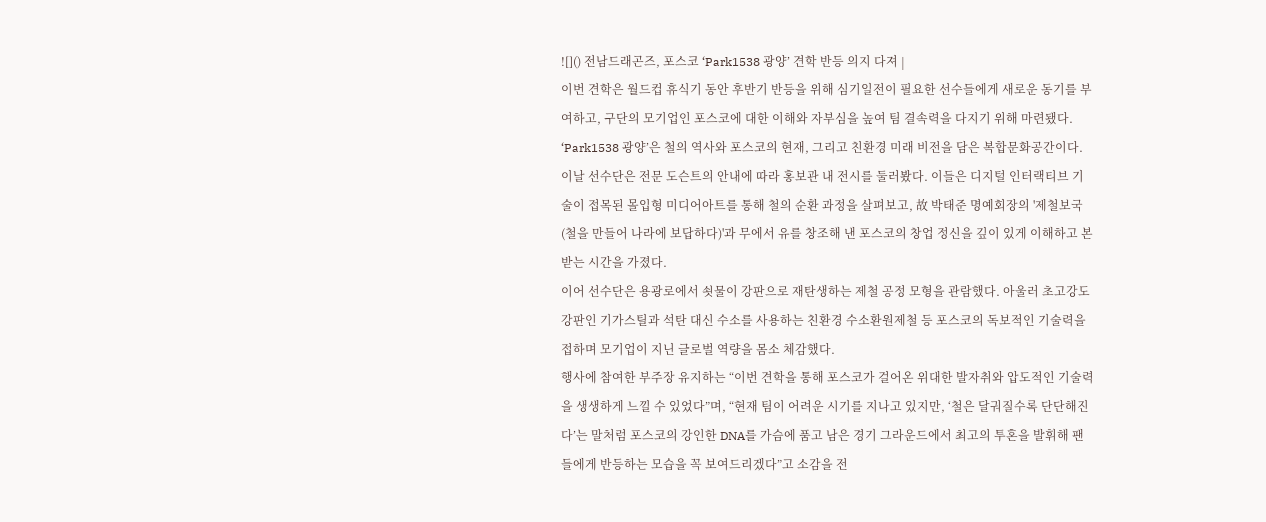![]() 전남드래곤즈, 포스코 ‘Park1538 광양’ 견학 반등 의지 다져 |
이번 견학은 월드컵 휴식기 동안 후반기 반등을 위해 심기일전이 필요한 선수들에게 새로운 동기를 부여하고, 구단의 모기업인 포스코에 대한 이해와 자부심을 높여 팀 결속력을 다지기 위해 마련됐다.
‘Park1538 광양’은 철의 역사와 포스코의 현재, 그리고 친환경 미래 비전을 담은 복합문화공간이다. 이날 선수단은 전문 도슨트의 안내에 따라 홍보관 내 전시를 둘러봤다. 이들은 디지털 인터랙티브 기술이 접목된 몰입형 미디어아트를 통해 철의 순환 과정을 살펴보고, 故 박태준 명예회장의 '제철보국(철을 만들어 나라에 보답하다)'과 무에서 유를 창조해 낸 포스코의 창업 정신을 깊이 있게 이해하고 본받는 시간을 가졌다.
이어 선수단은 용광로에서 쇳물이 강판으로 재탄생하는 제철 공정 모형을 관람했다. 아울러 초고강도 강판인 기가스틸과 석탄 대신 수소를 사용하는 친환경 수소환원제철 등 포스코의 독보적인 기술력을 접하며 모기업이 지닌 글로벌 역량을 몸소 체감했다.
행사에 참여한 부주장 유지하는 “이번 견학을 통해 포스코가 걸어온 위대한 발자취와 압도적인 기술력을 생생하게 느낄 수 있었다”며, “현재 팀이 어려운 시기를 지나고 있지만, ‘철은 달궈질수록 단단해진다’는 말처럼 포스코의 강인한 DNA를 가슴에 품고 남은 경기 그라운드에서 최고의 투혼을 발휘해 팬들에게 반등하는 모습을 꼭 보여드리겠다”고 소감을 전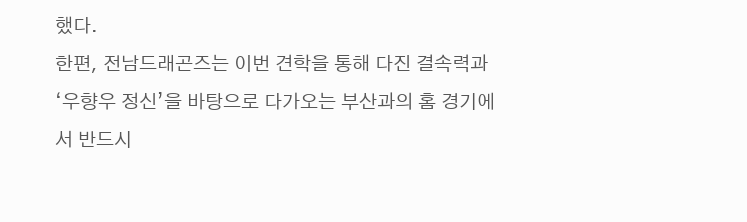했다.
한편, 전남드래곤즈는 이번 견학을 통해 다진 결속력과 ‘우향우 정신’을 바탕으로 다가오는 부산과의 홈 경기에서 반드시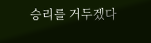승리를 거두겠다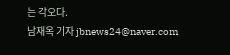는 각오다.
남재옥 기자 jbnews24@naver.com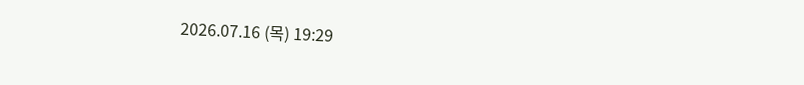2026.07.16 (목) 19:29